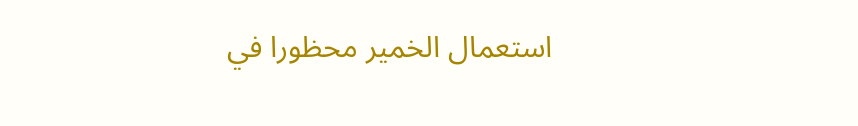استعمال الخمير محظورا في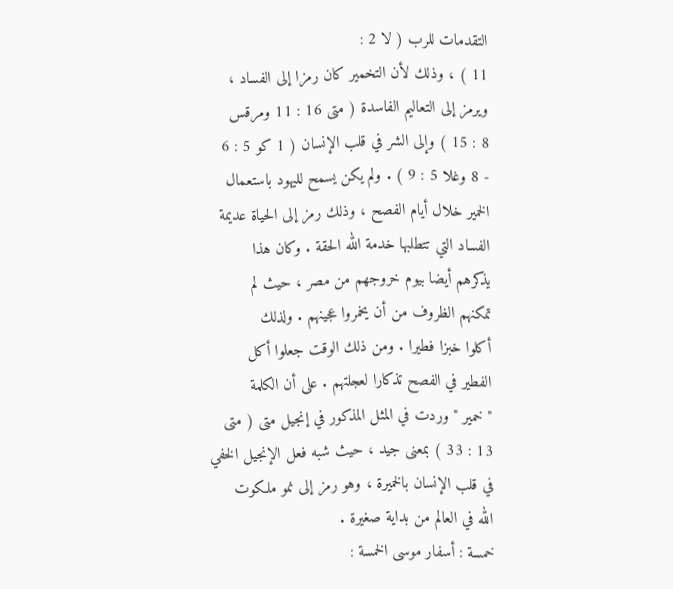التقدمات للرب ( لا 2 :
11 ) ، وذلك لأن التخمير كان رمزا إلى الفساد ،
ويرمز إلى التعاليم الفاسدة ( متى 16 : 11 ومرقس
8 : 15 ) وإلى الشر في قلب الإنسان ( 1 كو 5 : 6
- 8 وغلا 5 : 9 ) . ولم يكن يسمح لليهود باستعمال
الخمير خلال أيام الفصح ، وذلك رمز إلى الحياة عديمة
الفساد التي تتطلبها خدمة الله الحقة . وكان هذا
يذكرهم أيضا بيوم خروجهم من مصر ، حيث لم
تمكنهم الظروف من أن يخمروا عجينهم . ولذلك
أكلوا خبزا فطيرا . ومن ذلك الوقت جعلوا أكل
الفطير في الفصح تذكارا لعجلتهم . على أن الكلمة
" خمير " وردت في المثل المذكور في إنجيل متى ( متى
13 : 33 ) بمعنى جيد ، حيث شبه فعل الإنجيل الخفي
في قلب الإنسان بالخميرة ، وهو رمز إلى نمو ملكوت
الله في العالم من بداية صغيرة .
خمسة : أسفار موسى الخمسة :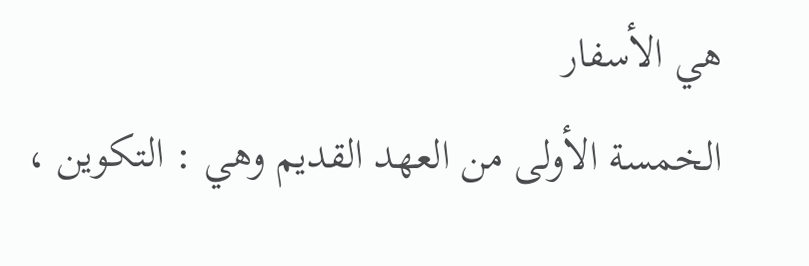هي الأسفار
الخمسة الأولى من العهد القديم وهي : التكوين ،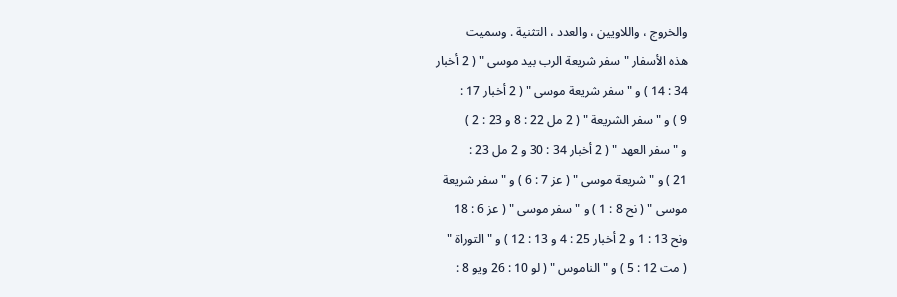والخروج ، واللاويين ، والعدد ، التثنية . وسميت
هذه الأسفار " سفر شريعة الرب بيد موسى " ( 2 أخبار
34 : 14 ) و " سفر شريعة موسى " ( 2 أخبار 17 :
9 ) و " سفر الشريعة " ( 2 مل 22 : 8 و 23 : 2 )
و " سفر العهد " ( 2 أخبار 34 : 30 و 2 مل 23 :
21 ) و " شريعة موسى " ( عز 7 : 6 ) و " سفر شريعة
موسى " ( نح 8 : 1 ) و " سفر موسى " ( عز 6 : 18
ونح 13 : 1 و 2 أخبار 25 : 4 و 13 : 12 ) و " التوراة "
( مت 12 : 5 ) و " الناموس " ( لو 10 : 26 ويو 8 :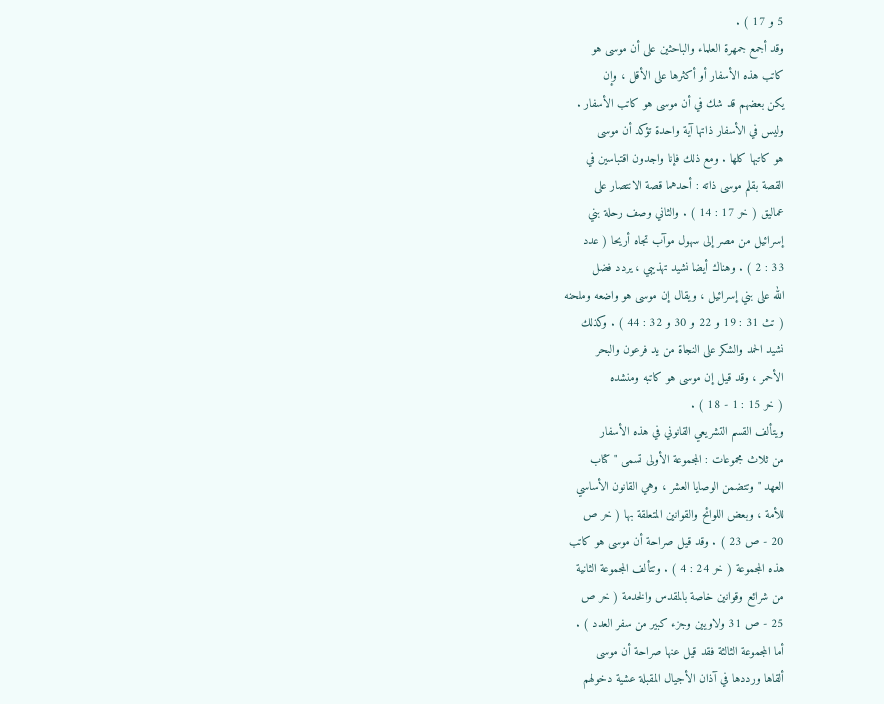5 و 17 ) .
وقد أجمع جمهرة العلماء والباحثين على أن موسى هو
كاتب هذه الأسفار أو أكثرها على الأقل ، وإن
يكن بعضهم قد شك في أن موسى هو كاتب الأسفار .
وليس في الأسفار ذاتها آية واحدة تؤكد أن موسى
هو كاتبها كلها . ومع ذلك فإنا واجدون اقتباسين في
القصة بقلم موسى ذاته : أحدهما قصة الانتصار على
عماليق ( خر 17 : 14 ) . والثاني وصف رحلة بني
إسرائيل من مصر إلى سهول موآب تجاه أريحا ( عدد
33 : 2 ) . وهناك أيضا نشيد تهذيبي ، يردد فضل
الله على بني إسرائيل ، ويقال إن موسى هو واضعه وملحنه
( تث 31 : 19 و 22 و 30 و 32 : 44 ) . وكذلك
نشيد الحمد والشكر على النجاة من يد فرعون والبحر
الأحمر ، وقد قيل إن موسى هو كاتبه ومنشده
( خر 15 : 1 - 18 ) .
ويتألف القسم التشريعي القانوني في هذه الأسفار
من ثلاث مجموعات : المجموعة الأولى تسمى " كتاب
العهد " وتتضمن الوصايا العشر ، وهي القانون الأساسي
للأمة ، وبعض اللوائح والقوانين المتعلقة بها ( خر ص
20 - ص 23 ) . وقد قيل صراحة أن موسى هو كاتب
هذه المجموعة ( خر 24 : 4 ) . وتتألف المجموعة الثانية
من شرائع وقوانين خاصة بالمقدس والخدمة ( خر ص
25 - ص 31 ولاويين وجزء كبير من سفر العدد ) .
أما المجموعة الثالثة فقد قيل عنها صراحة أن موسى
ألقاها ورددها في آذان الأجيال المقبلة عشية دخولهم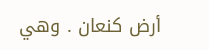أرض كنعان . وهي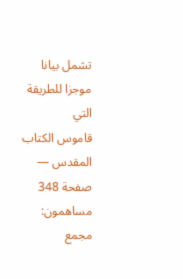تشمل بيانا موجزا للطريقة التي
قاموس الكتاب المقدس — صفحة 348
مساهمون: مجمع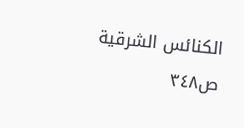الكنائس الشرقية
ص٣٤٨